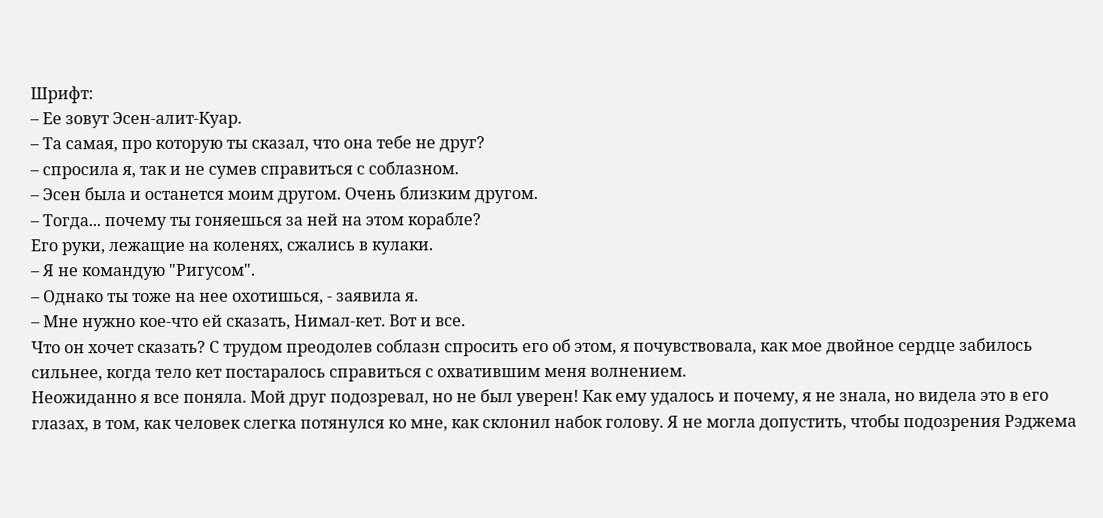Шрифт:
– Ее зовут Эсен-алит-Куар.
– Та самая, про которую ты сказал, что она тебе не друг?
– спросила я, так и не сумев справиться с соблазном.
– Эсен была и останется моим другом. Очень близким другом.
– Тогда... почему ты гоняешься за ней на этом корабле?
Его руки, лежащие на коленях, сжались в кулаки.
– Я не командую "Ригусом".
– Однако ты тоже на нее охотишься, - заявила я.
– Мне нужно кое-что ей сказать, Нимал-кет. Вот и все.
Что он хочет сказать? С трудом преодолев соблазн спросить его об этом, я почувствовала, как мое двойное сердце забилось сильнее, когда тело кет постаралось справиться с охватившим меня волнением.
Неожиданно я все поняла. Мой друг подозревал, но не был уверен! Как ему удалось и почему, я не знала, но видела это в его глазах, в том, как человек слегка потянулся ко мне, как склонил набок голову. Я не могла допустить, чтобы подозрения Рэджема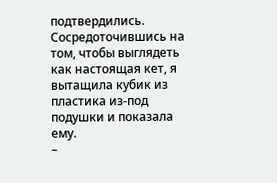подтвердились.
Сосредоточившись на том, чтобы выглядеть как настоящая кет, я вытащила кубик из пластика из-под подушки и показала ему.
–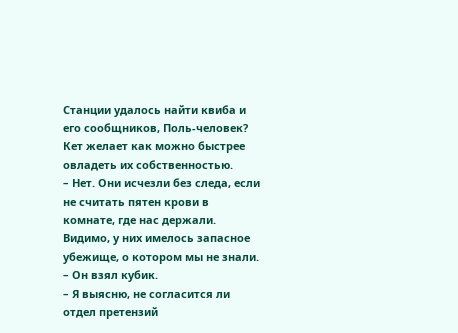Станции удалось найти квиба и его сообщников, Поль-человек? Кет желает как можно быстрее овладеть их собственностью.
– Нет. Они исчезли без следа, если не считать пятен крови в комнате, где нас держали. Видимо, у них имелось запасное убежище, о котором мы не знали.
– Он взял кубик.
– Я выясню, не согласится ли отдел претензий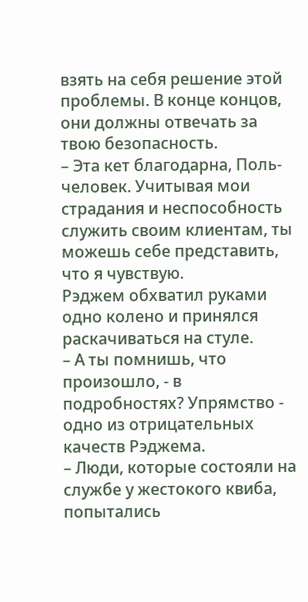взять на себя решение этой проблемы. В конце концов, они должны отвечать за твою безопасность.
– Эта кет благодарна, Поль-человек. Учитывая мои страдания и неспособность служить своим клиентам, ты можешь себе представить, что я чувствую.
Рэджем обхватил руками одно колено и принялся раскачиваться на стуле.
– А ты помнишь, что произошло, - в подробностях? Упрямство - одно из отрицательных качеств Рэджема.
– Люди, которые состояли на службе у жестокого квиба, попытались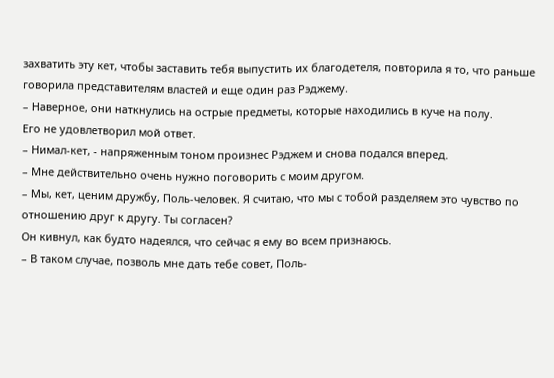захватить эту кет, чтобы заставить тебя выпустить их благодетеля, повторила я то, что раньше говорила представителям властей и еще один раз Рэджему.
– Наверное, они наткнулись на острые предметы, которые находились в куче на полу.
Его не удовлетворил мой ответ.
– Нимал-кет, - напряженным тоном произнес Рэджем и снова подался вперед.
– Мне действительно очень нужно поговорить с моим другом.
– Мы, кет, ценим дружбу, Поль-человек. Я считаю, что мы с тобой разделяем это чувство по отношению друг к другу. Ты согласен?
Он кивнул, как будто надеялся, что сейчас я ему во всем признаюсь.
– В таком случае, позволь мне дать тебе совет, Поль-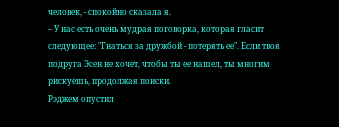человек, - спокойно сказала я.
– У нас есть очень мудрая поговорка, которая гласит следующее: "Гнаться за дружбой - потерять ее". Если твоя подруга Эсен не хочет, чтобы ты ее нашел, ты многим рискуешь, продолжая поиски.
Рэджем опустил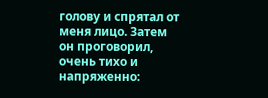голову и спрятал от меня лицо. Затем он проговорил, очень тихо и напряженно: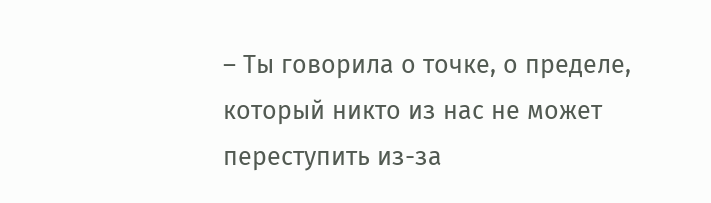– Ты говорила о точке, о пределе, который никто из нас не может переступить из-за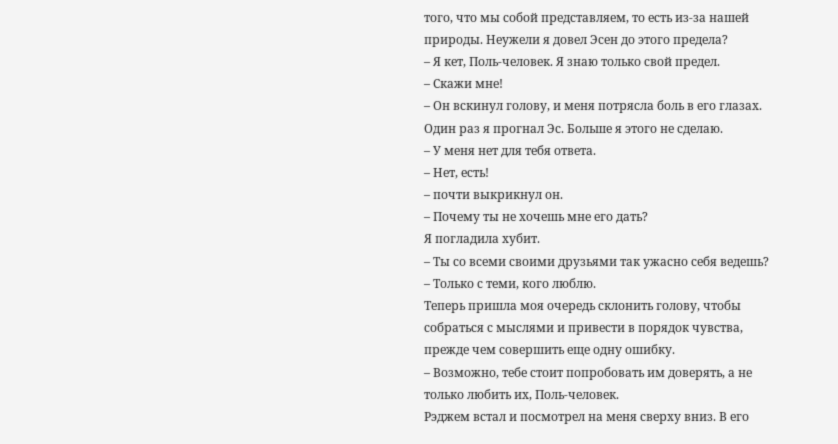того, что мы собой представляем, то есть из-за нашей природы. Неужели я довел Эсен до этого предела?
– Я кет, Поль-человек. Я знаю только свой предел.
– Скажи мне!
– Он вскинул голову, и меня потрясла боль в его глазах. Один раз я прогнал Эс. Больше я этого не сделаю.
– У меня нет для тебя ответа.
– Нет, есть!
– почти выкрикнул он.
– Почему ты не хочешь мне его дать?
Я погладила хубит.
– Ты со всеми своими друзьями так ужасно себя ведешь?
– Только с теми, кого люблю.
Теперь пришла моя очередь склонить голову, чтобы собраться с мыслями и привести в порядок чувства, прежде чем совершить еще одну ошибку.
– Возможно, тебе стоит попробовать им доверять, а не только любить их, Поль-человек.
Рэджем встал и посмотрел на меня сверху вниз. В его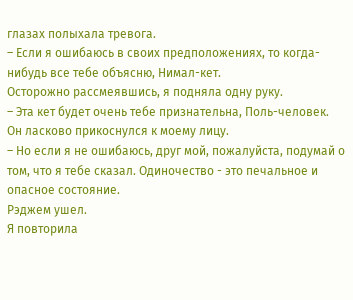глазах полыхала тревога.
– Если я ошибаюсь в своих предположениях, то когда-нибудь все тебе объясню, Нимал-кет.
Осторожно рассмеявшись, я подняла одну руку.
– Эта кет будет очень тебе признательна, Поль-человек.
Он ласково прикоснулся к моему лицу.
– Но если я не ошибаюсь, друг мой, пожалуйста, подумай о том, что я тебе сказал. Одиночество - это печальное и опасное состояние.
Рэджем ушел.
Я повторила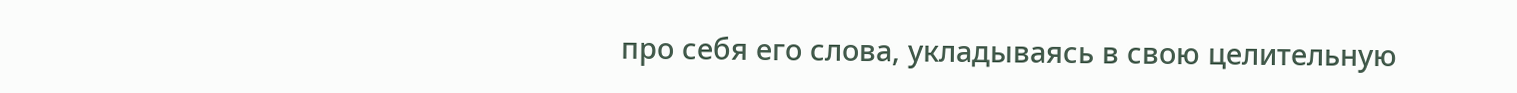про себя его слова, укладываясь в свою целительную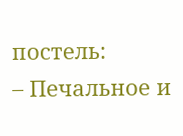постель:
– Печальное и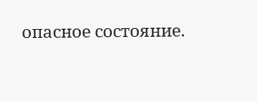опасное состояние.